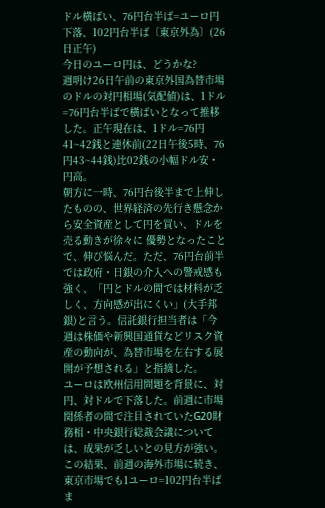ドル横ばい、76円台半ば=ユーロ円下落、102円台半ば〔東京外為〕(26日正午)
今日のユーロ円は、どうかな?
週明け26日午前の東京外国為替市場のドルの対円相場(気配値)は、1ドル=76円台半ばで横ばいとなって推移した。正午現在は、1ドル=76円41~42銭と連休前(22日午後5時、76円43~44銭)比02銭の小幅ドル安・円高。
朝方に一時、76円台後半まで上伸したものの、世界経済の先行き懸念から安全資産として円を買い、ドルを売る動きが徐々に 優勢となったことで、伸び悩んだ。ただ、76円台前半では政府・日銀の介入への警戒感も強く、「円とドルの間では材料が乏しく、方向感が出にくい」(大手邦銀)と言う。信託銀行担当者は「今週は株価や新興国通貨などリスク資産の動向が、為替市場を左右する展開が予想される」と指摘した。
ユーロは欧州信用問題を背景に、対円、対ドルで下落した。前週に市場関係者の間で注目されていたG20財務相・中央銀行総裁会議については、成果が乏しいとの見方が強い。この結果、前週の海外市場に続き、東京市場でも1ユーロ=102円台半ばま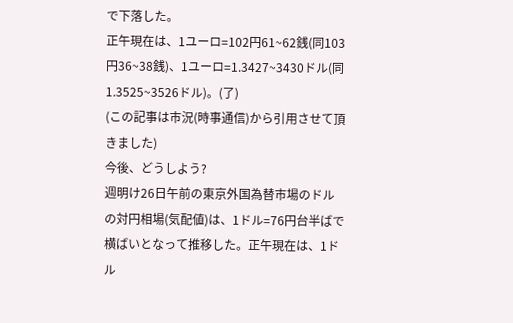で下落した。
正午現在は、1ユーロ=102円61~62銭(同103円36~38銭)、1ユーロ=1.3427~3430ドル(同1.3525~3526ドル)。(了)
(この記事は市況(時事通信)から引用させて頂きました)
今後、どうしよう?
週明け26日午前の東京外国為替市場のドルの対円相場(気配値)は、1ドル=76円台半ばで横ばいとなって推移した。正午現在は、1ドル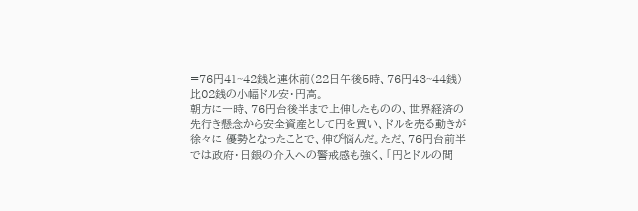=76円41~42銭と連休前(22日午後5時、76円43~44銭)比02銭の小幅ドル安・円高。
朝方に一時、76円台後半まで上伸したものの、世界経済の先行き懸念から安全資産として円を買い、ドルを売る動きが徐々に 優勢となったことで、伸び悩んだ。ただ、76円台前半では政府・日銀の介入への警戒感も強く、「円とドルの間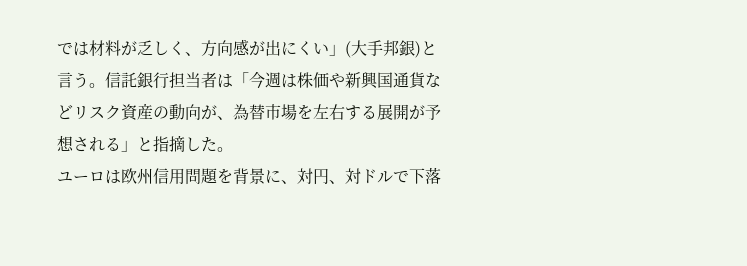では材料が乏しく、方向感が出にくい」(大手邦銀)と言う。信託銀行担当者は「今週は株価や新興国通貨などリスク資産の動向が、為替市場を左右する展開が予想される」と指摘した。
ユーロは欧州信用問題を背景に、対円、対ドルで下落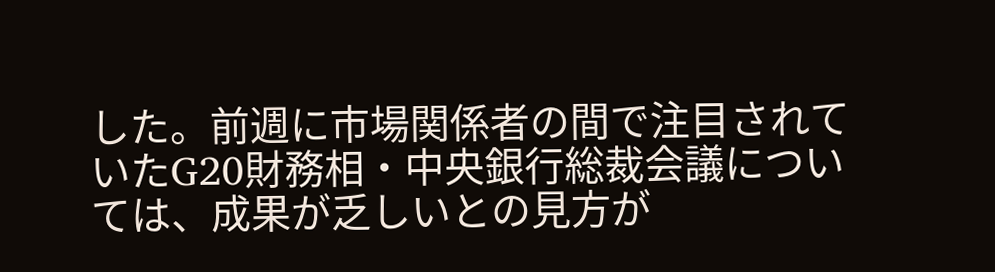した。前週に市場関係者の間で注目されていたG20財務相・中央銀行総裁会議については、成果が乏しいとの見方が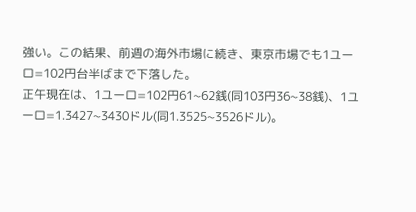強い。この結果、前週の海外市場に続き、東京市場でも1ユーロ=102円台半ばまで下落した。
正午現在は、1ユーロ=102円61~62銭(同103円36~38銭)、1ユーロ=1.3427~3430ドル(同1.3525~3526ドル)。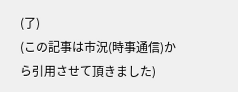(了)
(この記事は市況(時事通信)から引用させて頂きました)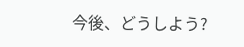今後、どうしよう?